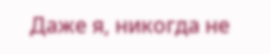Даже я, никогда не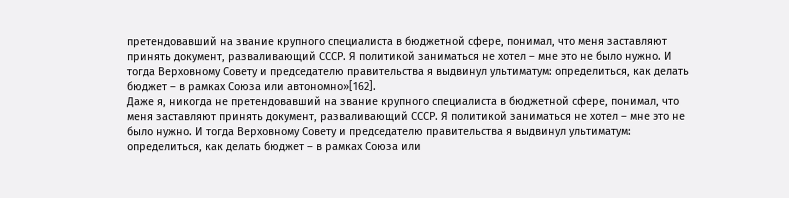претендовавший на звание крупного специалиста в бюджетной сфере, понимал, что меня заставляют принять документ, разваливающий СССР. Я политикой заниматься не хотел – мне это не было нужно. И тогда Верховному Совету и председателю правительства я выдвинул ультиматум: определиться, как делать бюджет – в рамках Союза или автономно»[162].
Даже я, никогда не претендовавший на звание крупного специалиста в бюджетной сфере, понимал, что меня заставляют принять документ, разваливающий СССР. Я политикой заниматься не хотел – мне это не было нужно. И тогда Верховному Совету и председателю правительства я выдвинул ультиматум: определиться, как делать бюджет – в рамках Союза или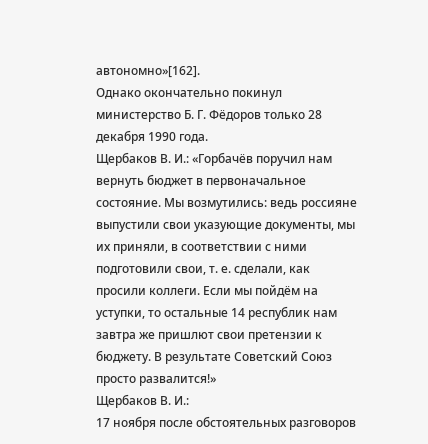автономно»[162].
Однако окончательно покинул министерство Б. Г. Фёдоров только 28 декабря 1990 года.
Щербаков В. И.: «Горбачёв поручил нам вернуть бюджет в первоначальное состояние. Мы возмутились: ведь россияне выпустили свои указующие документы, мы их приняли, в соответствии с ними подготовили свои, т. е. сделали, как просили коллеги. Если мы пойдём на уступки, то остальные 14 республик нам завтра же пришлют свои претензии к бюджету. В результате Советский Союз просто развалится!»
Щербаков В. И.:
17 ноября после обстоятельных разговоров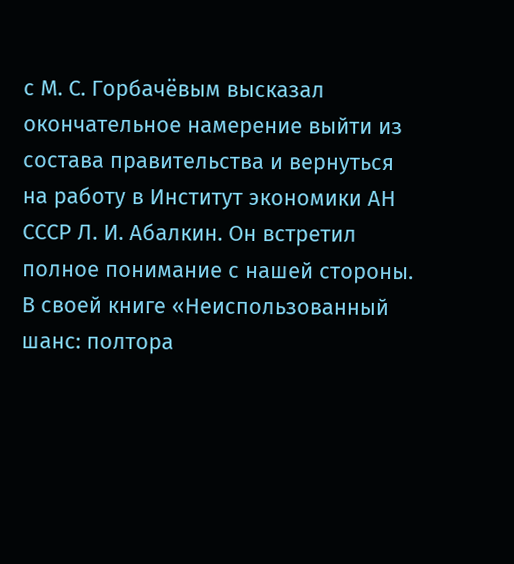с М. С. Горбачёвым высказал окончательное намерение выйти из состава правительства и вернуться на работу в Институт экономики АН СССР Л. И. Абалкин. Он встретил полное понимание с нашей стороны.
В своей книге «Неиспользованный шанс: полтора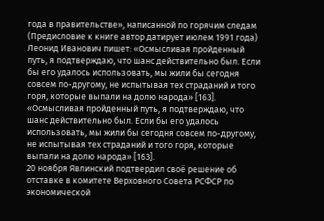года в правительстве», написанной по горячим следам (Предисловие к книге автор датирует июлем 1991 года) Леонид Иванович пишет: «Осмысливая пройденный путь, я подтверждаю, что шанс действительно был. Если бы его удалось использовать, мы жили бы сегодня совсем по-другому, не испытывая тех страданий и того горя, которые выпали на долю народа» [163].
«Осмысливая пройденный путь, я подтверждаю, что шанс действительно был. Если бы его удалось использовать, мы жили бы сегодня совсем по-другому, не испытывая тех страданий и того горя, которые выпали на долю народа» [163].
20 ноября Явлинский подтвердил своё решение об отставке в комитете Верховного Совета РСФСР по экономической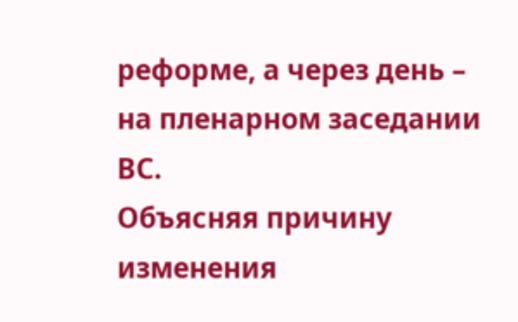реформе, а через день – на пленарном заседании ВС.
Объясняя причину изменения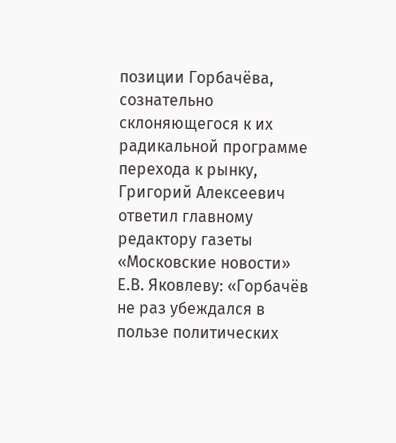позиции Горбачёва, сознательно склоняющегося к их радикальной программе перехода к рынку, Григорий Алексеевич ответил главному редактору газеты «Московские новости» Е.В. Яковлеву: «Горбачёв не раз убеждался в пользе политических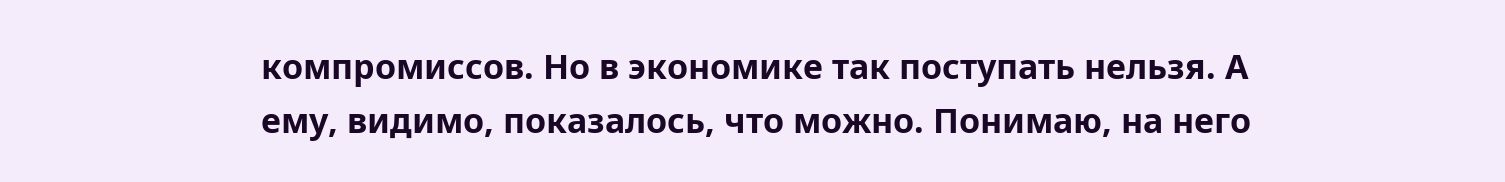компромиссов. Но в экономике так поступать нельзя. А ему, видимо, показалось, что можно. Понимаю, на него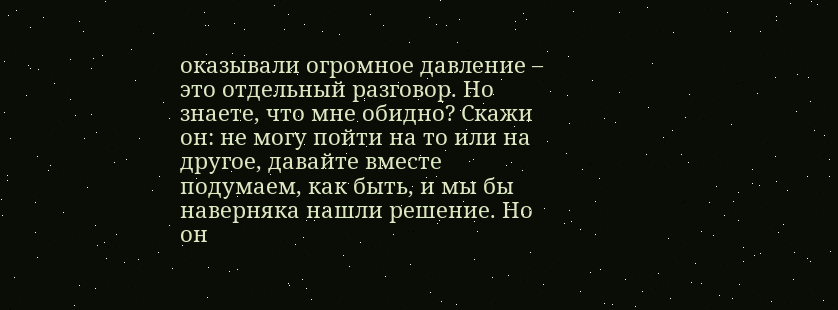оказывали огромное давление – это отдельный разговор. Но знаете, что мне обидно? Скажи он: не могу пойти на то или на другое, давайте вместе подумаем, как быть, и мы бы наверняка нашли решение. Но он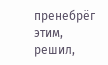пренебрёг этим, решил,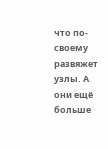что по-своему развяжет узлы. А они ещё больше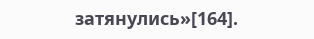затянулись»[164].